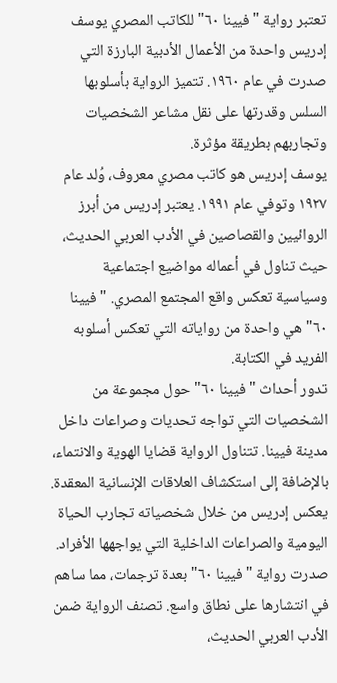تعتبر رواية "فيينا ٦٠" للكاتب المصري يوسف إدريس واحدة من الأعمال الأدبية البارزة التي صدرت في عام ١٩٦٠. تتميز الرواية بأسلوبها السلس وقدرتها على نقل مشاعر الشخصيات وتجاربهم بطريقة مؤثرة.
يوسف إدريس هو كاتب مصري معروف، وُلد عام ١٩٢٧ وتوفي عام ١٩٩١. يعتبر إدريس من أبرز الروائيين والقصاصين في الأدب العربي الحديث، حيث تناول في أعماله مواضيع اجتماعية وسياسية تعكس واقع المجتمع المصري. "فيينا ٦٠" هي واحدة من رواياته التي تعكس أسلوبه الفريد في الكتابة.
تدور أحداث "فيينا ٦٠" حول مجموعة من الشخصيات التي تواجه تحديات وصراعات داخل مدينة فيينا. تتناول الرواية قضايا الهوية والانتماء، بالإضافة إلى استكشاف العلاقات الإنسانية المعقدة. يعكس إدريس من خلال شخصياته تجارب الحياة اليومية والصراعات الداخلية التي يواجهها الأفراد.
صدرت رواية "فيينا ٦٠" بعدة ترجمات، مما ساهم في انتشارها على نطاق واسع. تصنف الرواية ضمن الأدب العربي الحديث،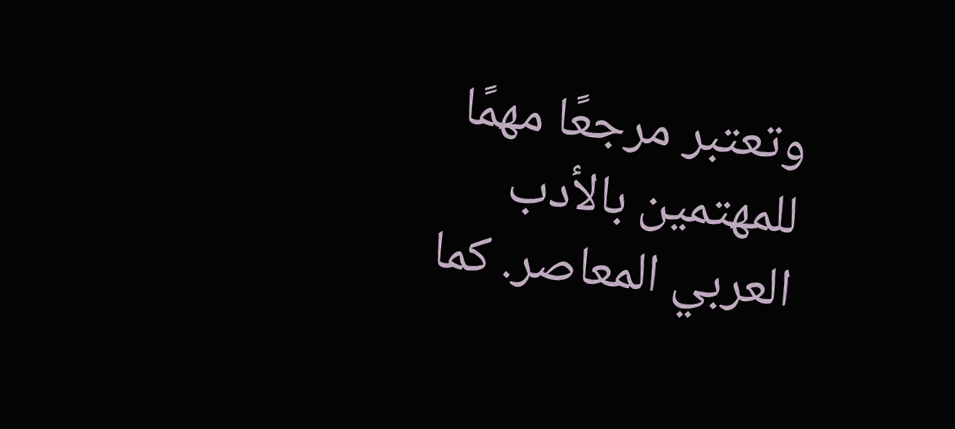وتعتبر مرجعًا مهمًا للمهتمين بالأدب العربي المعاصر. كما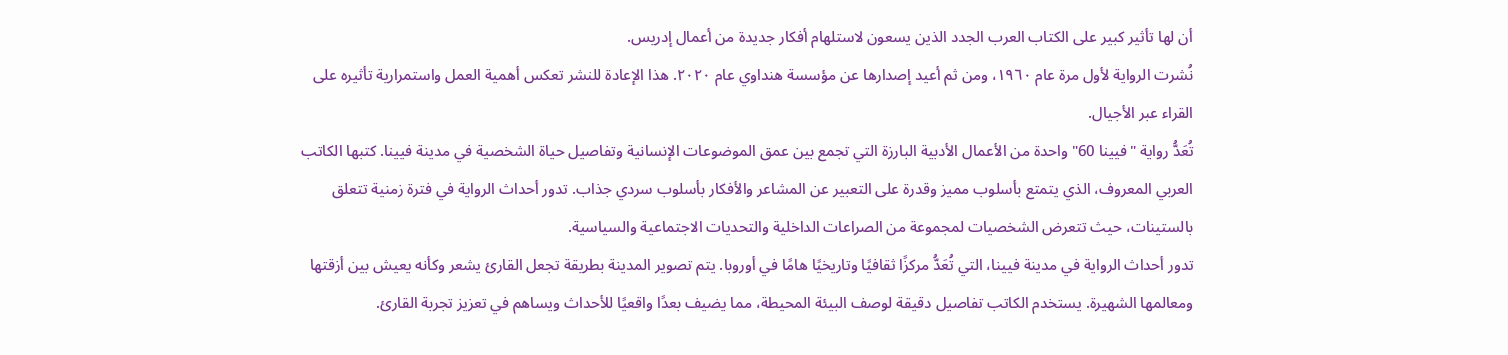أن لها تأثير كبير على الكتاب العرب الجدد الذين يسعون لاستلهام أفكار جديدة من أعمال إدريس.
نُشرت الرواية لأول مرة عام ١٩٦٠، ومن ثم أعيد إصدارها عن مؤسسة هنداوي عام ٢٠٢٠. هذا الإعادة للنشر تعكس أهمية العمل واستمرارية تأثيره على القراء عبر الأجيال.
تُعَدُّ رواية "فيينا 60" واحدة من الأعمال الأدبية البارزة التي تجمع بين عمق الموضوعات الإنسانية وتفاصيل حياة الشخصية في مدينة فيينا. كتبها الكاتب العربي المعروف، الذي يتمتع بأسلوب مميز وقدرة على التعبير عن المشاعر والأفكار بأسلوب سردي جذاب. تدور أحداث الرواية في فترة زمنية تتعلق بالستينات، حيث تتعرض الشخصيات لمجموعة من الصراعات الداخلية والتحديات الاجتماعية والسياسية.
تدور أحداث الرواية في مدينة فيينا، التي تُعَدُّ مركزًا ثقافيًا وتاريخيًا هامًا في أوروبا. يتم تصوير المدينة بطريقة تجعل القارئ يشعر وكأنه يعيش بين أزقتها ومعالمها الشهيرة. يستخدم الكاتب تفاصيل دقيقة لوصف البيئة المحيطة، مما يضيف بعدًا واقعيًا للأحداث ويساهم في تعزيز تجربة القارئ.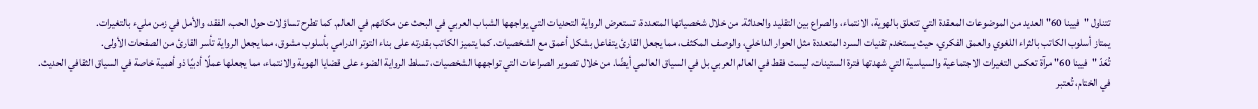تتناول "فيينا 60" العديد من الموضوعات المعقدة التي تتعلق بالهوية، الانتماء، والصراع بين التقليد والحداثة. من خلال شخصياتها المتعددة، تستعرض الرواية التحديات التي يواجهها الشباب العربي في البحث عن مكانهم في العالم. كما تطرح تساؤلات حول الحب، الفقد، والأمل في زمن مليء بالتغيرات.
يمتاز أسلوب الكاتب بالثراء اللغوي والعمق الفكري، حيث يستخدم تقنيات السرد المتعددة مثل الحوار الداخلي، والوصف المكثف، مما يجعل القارئ يتفاعل بشكل أعمق مع الشخصيات. كما يتميز الكاتب بقدرته على بناء التوتر الدرامي بأسلوب مشوق، مما يجعل الرواية تأسر القارئ من الصفحات الأولى.
تُعَدّ "فيينا 60" مرآة تعكس التغيرات الاجتماعية والسياسية التي شهدتها فترة الستينات، ليست فقط في العالم العربي بل في السياق العالمي أيضًا. من خلال تصوير الصراعات التي تواجهها الشخصيات، تسلط الرواية الضوء على قضايا الهوية والانتماء، مما يجعلها عملًا أدبيًا ذو أهمية خاصة في السياق الثقافي الحديث.
في الختام، تُعتبر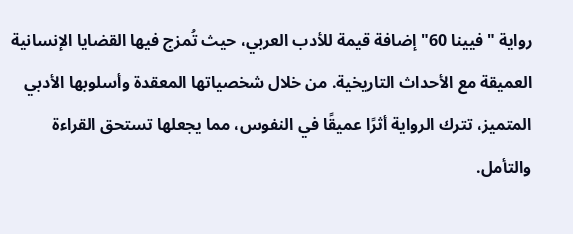رواية "فيينا 60" إضافة قيمة للأدب العربي، حيث تُمزج فيها القضايا الإنسانية العميقة مع الأحداث التاريخية. من خلال شخصياتها المعقدة وأسلوبها الأدبي المتميز، تترك الرواية أثرًا عميقًا في النفوس، مما يجعلها تستحق القراءة والتأمل.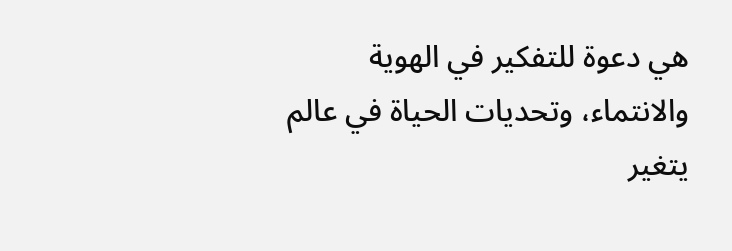هي دعوة للتفكير في الهوية والانتماء، وتحديات الحياة في عالم يتغير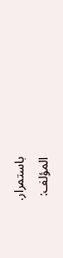باستمرار.
المؤلف: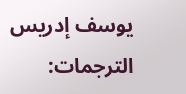يوسف إدريس
الترجمات: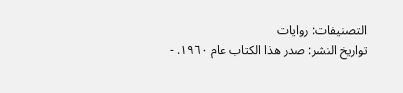التصنيفات: روايات
تواريخ النشر: صدر هذا الكتاب عام ١٩٦٠. -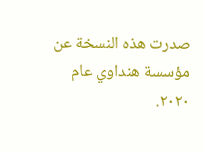صدرت هذه النسخة عن مؤسسة هنداوي عام ٢٠٢٠.